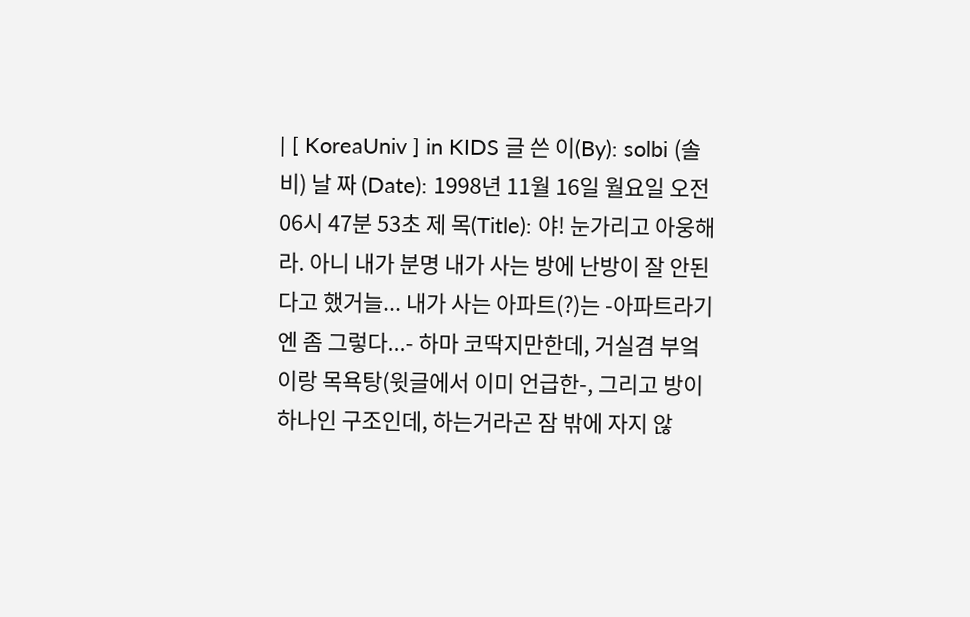| [ KoreaUniv ] in KIDS 글 쓴 이(By): solbi (솔비) 날 짜 (Date): 1998년 11월 16일 월요일 오전 06시 47분 53초 제 목(Title): 야! 눈가리고 아웅해라. 아니 내가 분명 내가 사는 방에 난방이 잘 안된다고 했거늘... 내가 사는 아파트(?)는 -아파트라기엔 좀 그렇다...- 하마 코딱지만한데, 거실겸 부엌이랑 목욕탕(윗글에서 이미 언급한-, 그리고 방이 하나인 구조인데, 하는거라곤 잠 밖에 자지 않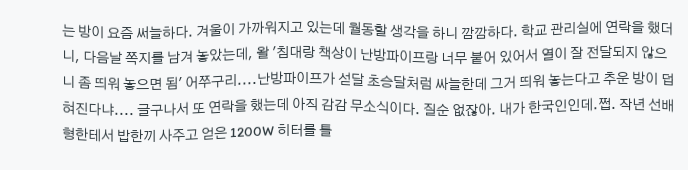는 방이 요즘 써늘하다. 겨울이 가까워지고 있는데 월동할 생각을 하니 깜깜하다. 학교 관리실에 연락을 했더니, 다음날 쪽지를 남겨 놓았는데, 왈 '침대랑 책상이 난방파이프랑 너무 붙어 있어서 열이 잘 전달되지 않으니 좀 띄워 놓으면 됨' 어쭈구리....난방파이프가 섣달 초승달처럼 싸늘한데 그거 띄워 놓는다고 추운 방이 덥혀진다냐.... 글구나서 또 연락을 했는데 아직 감감 무소식이다. 질순 없잖아. 내가 한국인인데.쩝. 작년 선배형한테서 밥한끼 사주고 얻은 1200W 히터를 틀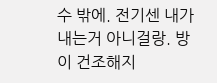수 밖에. 전기센 내가 내는거 아니걸랑. 방이 건조해지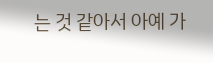는 것 같아서 아예 가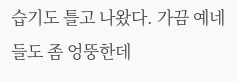습기도 틀고 나왔다. 가끔 예네들도 좀 엉뚱한데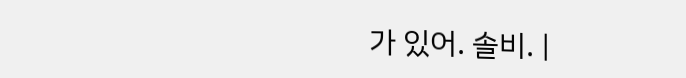가 있어. 솔비. |